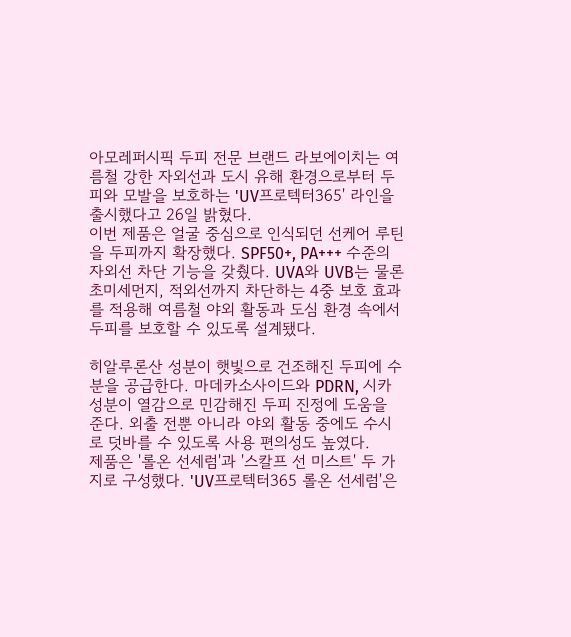아모레퍼시픽 두피 전문 브랜드 라보에이치는 여름철 강한 자외선과 도시 유해 환경으로부터 두피와 모발을 보호하는 'UV프로텍터365' 라인을 출시했다고 26일 밝혔다.
이번 제품은 얼굴 중심으로 인식되던 선케어 루틴을 두피까지 확장했다. SPF50+, PA+++ 수준의 자외선 차단 기능을 갖췄다. UVA와 UVB는 물론 초미세먼지, 적외선까지 차단하는 4중 보호 효과를 적용해 여름철 야외 활동과 도심 환경 속에서 두피를 보호할 수 있도록 설계됐다.

히알루론산 성분이 햇빛으로 건조해진 두피에 수분을 공급한다. 마데카소사이드와 PDRN, 시카 성분이 열감으로 민감해진 두피 진정에 도움을 준다. 외출 전뿐 아니라 야외 활동 중에도 수시로 덧바를 수 있도록 사용 편의성도 높였다.
제품은 '롤온 선세럼'과 '스칼프 선 미스트' 두 가지로 구성했다. 'UV프로텍터365 롤온 선세럼'은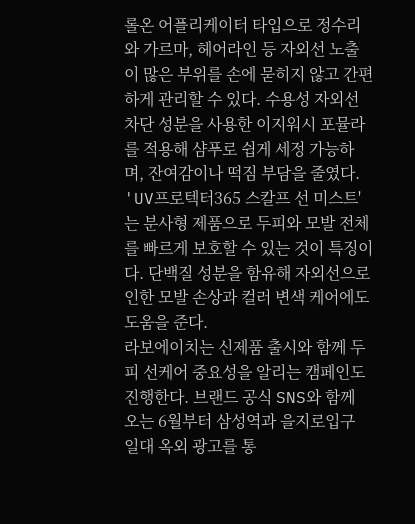롤온 어플리케이터 타입으로 정수리와 가르마, 헤어라인 등 자외선 노출이 많은 부위를 손에 묻히지 않고 간편하게 관리할 수 있다. 수용성 자외선 차단 성분을 사용한 이지워시 포뮬라를 적용해 샴푸로 쉽게 세정 가능하며, 잔여감이나 떡짐 부담을 줄였다.
'UV프로텍터365 스칼프 선 미스트'는 분사형 제품으로 두피와 모발 전체를 빠르게 보호할 수 있는 것이 특징이다. 단백질 성분을 함유해 자외선으로 인한 모발 손상과 컬러 변색 케어에도 도움을 준다.
라보에이치는 신제품 출시와 함께 두피 선케어 중요성을 알리는 캠페인도 진행한다. 브랜드 공식 SNS와 함께 오는 6월부터 삼성역과 을지로입구 일대 옥외 광고를 통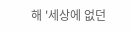해 '세상에 없던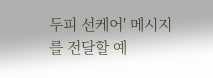두피 선케어' 메시지를 전달할 예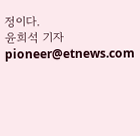정이다.
윤희석 기자 pioneer@etnews.com